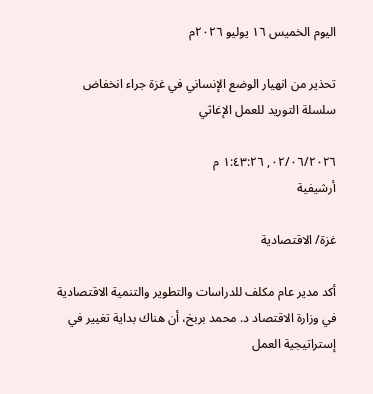اليوم الخميس ١٦ يوليو ٢٠٢٦م

تحذير من انهيار الوضع الإنساني في غزة جراء انخفاض سلسلة التوريد للعمل الإغاثي

٠٢/٠٦/٢٠٢٦, ١:٤٣:٢٦ م
أرشيفية

غزة/ الاقتصادية

أكد مدير عام مكلف للدراسات والتطوير والتنمية الاقتصادية في وزارة الاقتصاد د. محمد بربخ، أن هناك بداية تغيير في إستراتيجية العمل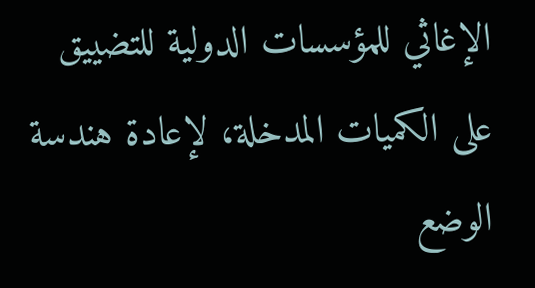الإغاثي للمؤسسات الدولية للتضييق على الكميات المدخلة، لإعادة هندسة الوضع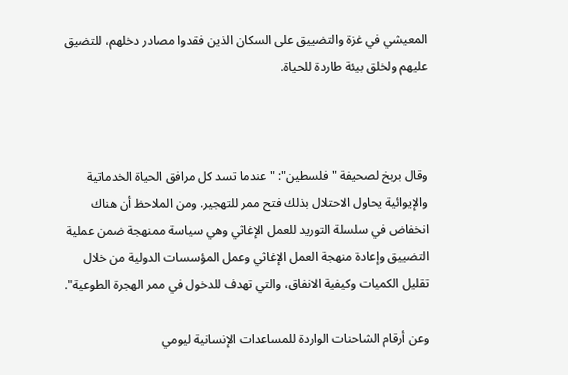المعيشي في غزة والتضييق على السكان الذين فقدوا مصادر دخلهم، للتضيق عليهم ولخلق بيئة طاردة للحياة.



وقال بربخ لصحيفة "فلسطين": "عندما تسد كل مرافق الحياة الخدماتية والإيوائية يحاول الاحتلال بذلك فتح ممر للتهجير. ومن الملاحظ أن هناك انخفاض في سلسلة التوريد للعمل الإغاثي وهي سياسة ممنهجة ضمن عملية التضييق وإعادة منهجة العمل الإغاثي وعمل المؤسسات الدولية من خلال تقليل الكميات وكيفية الانفاق، والتي تهدف للدخول في ممر الهجرة الطوعية".

وعن أرقام الشاحنات الواردة للمساعدات الإنسانية ليومي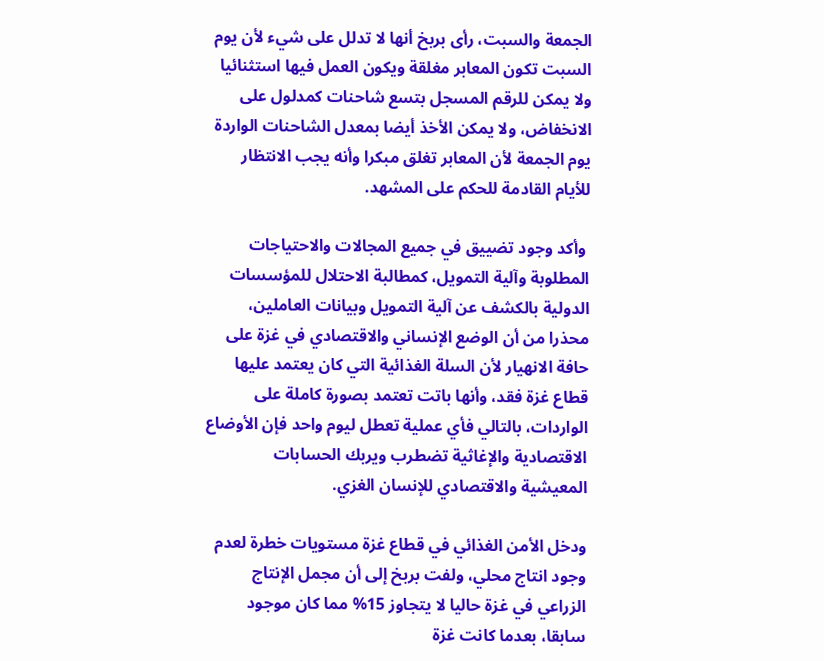الجمعة والسبت، رأى بربخ أنها لا تدلل على شيء لأن يوم السبت تكون المعابر مغلقة ويكون العمل فيها استثنائيا ولا يمكن للرقم المسجل بتسع شاحنات كمدلول على الانخفاض، ولا يمكن الأخذ أيضا بمعدل الشاحنات الواردة يوم الجمعة لأن المعابر تغلق مبكرا وأنه يجب الانتظار للأيام القادمة للحكم على المشهد.

 وأكد وجود تضييق في جميع المجالات والاحتياجات المطلوبة وآلية التمويل، كمطالبة الاحتلال للمؤسسات الدولية بالكشف عن آلية التمويل وبيانات العاملين، محذرا من أن الوضع الإنساني والاقتصادي في غزة على حافة الانهيار لأن السلة الغذائية التي كان يعتمد عليها قطاع غزة فقد، وأنها باتت تعتمد بصورة كاملة على الواردات، بالتالي فأي عملية تعطل ليوم واحد فإن الأوضاع الاقتصادية والإغاثية تضطرب ويربك الحسابات المعيشية والاقتصادي للإنسان الغزي.

ودخل الأمن الغذائي في قطاع غزة مستويات خطرة لعدم وجود انتاج محلي، ولفت بربخ إلى أن مجمل الإنتاج الزراعي في غزة حاليا لا يتجاوز 15% مما كان موجود سابقا، بعدما كانت غزة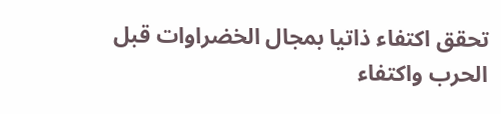تحقق اكتفاء ذاتيا بمجال الخضراوات قبل الحرب واكتفاء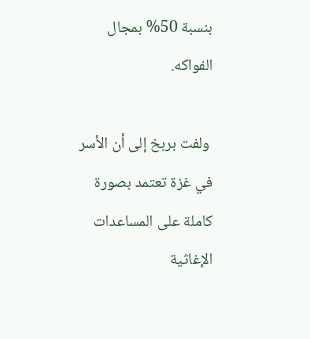بنسبة 50% بمجال الفواكه.

 ولفت بربخ إلى أن الأسر في غزة تعتمد بصورة كاملة على المساعدات الإغاثية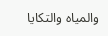والمياه والتكايا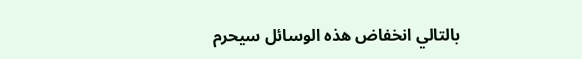بالتالي انخفاض هذه الوسائل سيحرم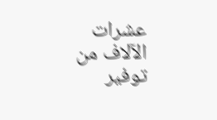عشرات الآلاف من توفير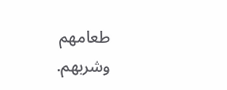طعامهم وشربهم.